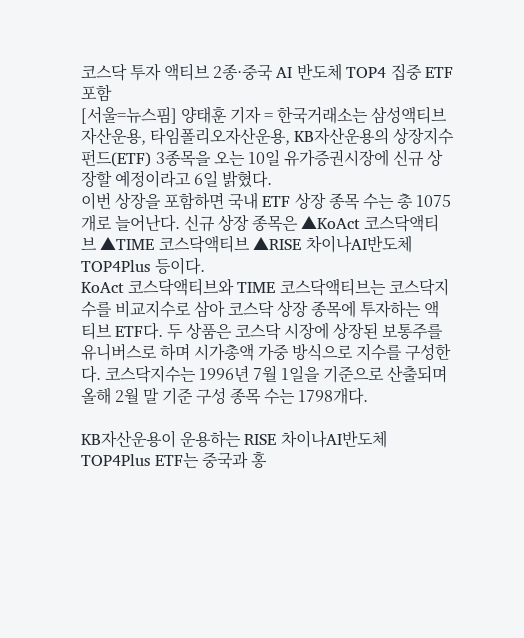코스닥 투자 액티브 2종·중국 AI 반도체 TOP4 집중 ETF 포함
[서울=뉴스핌] 양태훈 기자 = 한국거래소는 삼성액티브자산운용, 타임폴리오자산운용, KB자산운용의 상장지수펀드(ETF) 3종목을 오는 10일 유가증권시장에 신규 상장할 예정이라고 6일 밝혔다.
이번 상장을 포함하면 국내 ETF 상장 종목 수는 총 1075개로 늘어난다. 신규 상장 종목은 ▲KoAct 코스닥액티브 ▲TIME 코스닥액티브 ▲RISE 차이나AI반도체TOP4Plus 등이다.
KoAct 코스닥액티브와 TIME 코스닥액티브는 코스닥지수를 비교지수로 삼아 코스닥 상장 종목에 투자하는 액티브 ETF다. 두 상품은 코스닥 시장에 상장된 보통주를 유니버스로 하며 시가총액 가중 방식으로 지수를 구성한다. 코스닥지수는 1996년 7월 1일을 기준으로 산출되며 올해 2월 말 기준 구성 종목 수는 1798개다.

KB자산운용이 운용하는 RISE 차이나AI반도체TOP4Plus ETF는 중국과 홍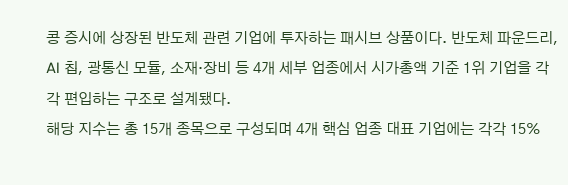콩 증시에 상장된 반도체 관련 기업에 투자하는 패시브 상품이다. 반도체 파운드리, AI 칩, 광통신 모듈, 소재·장비 등 4개 세부 업종에서 시가총액 기준 1위 기업을 각각 편입하는 구조로 설계됐다.
해당 지수는 총 15개 종목으로 구성되며 4개 핵심 업종 대표 기업에는 각각 15%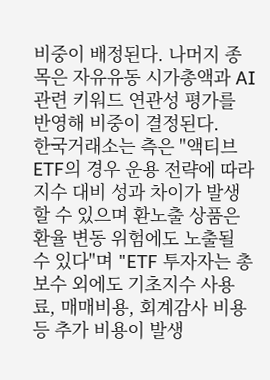비중이 배정된다. 나머지 종목은 자유유동 시가총액과 AI 관련 키워드 연관성 평가를 반영해 비중이 결정된다.
한국거래소는 측은 "액티브 ETF의 경우 운용 전략에 따라 지수 대비 성과 차이가 발생할 수 있으며 환노출 상품은 환율 변동 위험에도 노출될 수 있다"며 "ETF 투자자는 총보수 외에도 기초지수 사용료, 매매비용, 회계감사 비용 등 추가 비용이 발생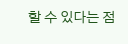할 수 있다는 점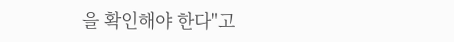을 확인해야 한다"고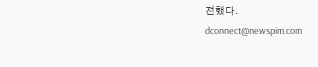전했다.
dconnect@newspim.com